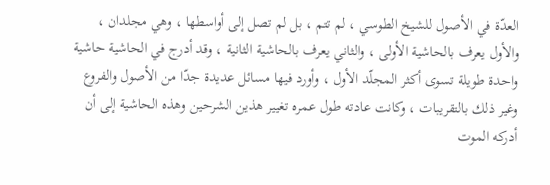العدّة في الأصول للشيخ الطوسي ، لم تتم ، بل لم تصل إلى أواسطها ، وهي مجلدان ، والأول يعرف بالحاشية الأولى ، والثاني يعرف بالحاشية الثانية ، وقد أدرج في الحاشية حاشية واحدة طويلة تسوى أكثر المجلّد الأول ، وأورد فيها مسائل عديدة جدّا من الأصول والفروع وغير ذلك بالتقريبات ، وكانت عادته طول عمره تغيير هذين الشرحين وهذه الحاشية إلى أن أدركه الموت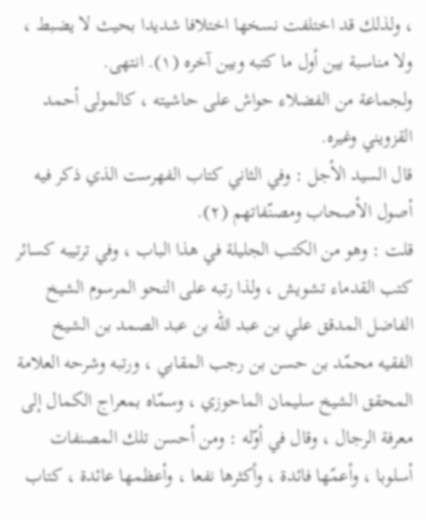، ولذلك قد اختلفت نسخها اختلافا شديدا بحيث لا يضبط ، ولا مناسبة بين أول ما كتبه وبين آخره (١). انتهى.
ولجماعة من الفضلاء حواش على حاشيته ، كالمولى أحمد القزويني وغيره.
قال السيد الأجل : وفي الثاني كتاب الفهرست الذي ذكر فيه أصول الأصحاب ومصنّفاتهم (٢).
قلت : وهو من الكتب الجليلة في هذا الباب ، وفي ترتيبه كسائر كتب القدماء تشويش ، ولذا رتبه على النحو المرسوم الشيخ الفاضل المدقق علي بن عبد الله بن عبد الصمد بن الشيخ الفقيه محمّد بن حسن بن رجب المقابي ، ورتبه وشرحه العلامة المحقق الشيخ سليمان الماحوزي ، وسمّاه بمعراج الكمال إلى معرفة الرجال ، وقال في أوّله : ومن أحسن تلك المصنفات أسلوبا ، وأعمّها فائدة ، وأكثرها نفعا ، وأعظمها عائدة ، كتاب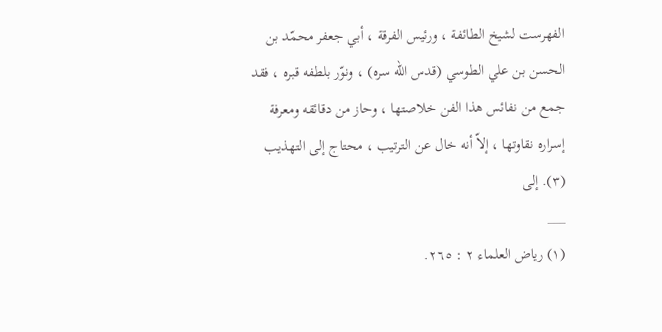الفهرست لشيخ الطائفة ، ورئيس الفرقة ، أبي جعفر محمّد بن الحسن بن علي الطوسي (قدس الله سره) ، ونوّر بلطفه قبره ، فقد جمع من نفائس هذا الفن خلاصتها ، وحاز من دقائقه ومعرفة إسراره نقاوتها ، إلاّ أنه خال عن الترتيب ، محتاج إلى التهذيب (٣). إلى
___
(١) رياض العلماء ٢ : ٢٦٥.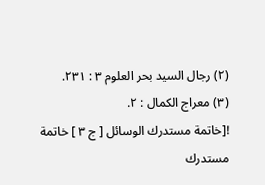(٢) رجال السيد بحر العلوم ٣ : ٢٣١.
(٣) معراج الكمال : ٢.
![خاتمة مستدرك الوسائل [ ج ٣ ] خاتمة مستدرك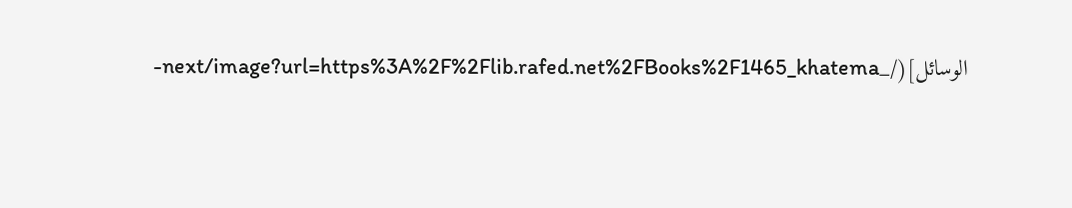الوسائل](/_next/image?url=https%3A%2F%2Flib.rafed.net%2FBooks%2F1465_khatema-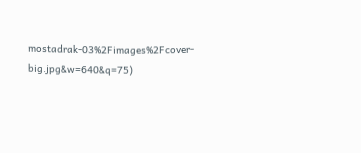mostadrak-03%2Fimages%2Fcover-big.jpg&w=640&q=75)